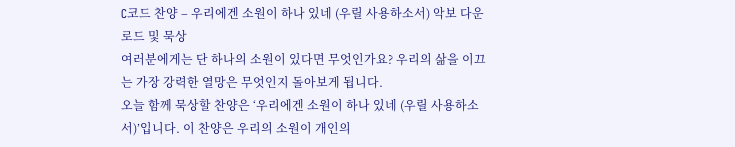C코드 찬양 – 우리에겐 소원이 하나 있네 (우릴 사용하소서) 악보 다운로드 및 묵상
여러분에게는 단 하나의 소원이 있다면 무엇인가요? 우리의 삶을 이끄는 가장 강력한 열망은 무엇인지 돌아보게 됩니다.
오늘 함께 묵상할 찬양은 ‘우리에겐 소원이 하나 있네 (우릴 사용하소서)’입니다. 이 찬양은 우리의 소원이 개인의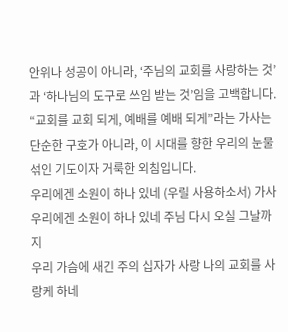안위나 성공이 아니라, ‘주님의 교회를 사랑하는 것’과 ‘하나님의 도구로 쓰임 받는 것’임을 고백합니다. “교회를 교회 되게, 예배를 예배 되게”라는 가사는 단순한 구호가 아니라, 이 시대를 향한 우리의 눈물 섞인 기도이자 거룩한 외침입니다.
우리에겐 소원이 하나 있네 (우릴 사용하소서) 가사
우리에겐 소원이 하나 있네 주님 다시 오실 그날까지
우리 가슴에 새긴 주의 십자가 사랑 나의 교회를 사랑케 하네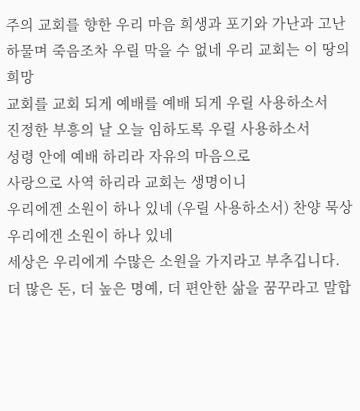주의 교회를 향한 우리 마음 희생과 포기와 가난과 고난
하물며 죽음조차 우릴 막을 수 없네 우리 교회는 이 땅의 희망
교회를 교회 되게 예배를 예배 되게 우릴 사용하소서
진정한 부흥의 날 오늘 임하도록 우릴 사용하소서
성령 안에 예배 하리라 자유의 마음으로
사랑으로 사역 하리라 교회는 생명이니
우리에겐 소원이 하나 있네 (우릴 사용하소서) 찬양 묵상
우리에겐 소원이 하나 있네
세상은 우리에게 수많은 소원을 가지라고 부추깁니다. 더 많은 돈, 더 높은 명예, 더 편안한 삶을 꿈꾸라고 말합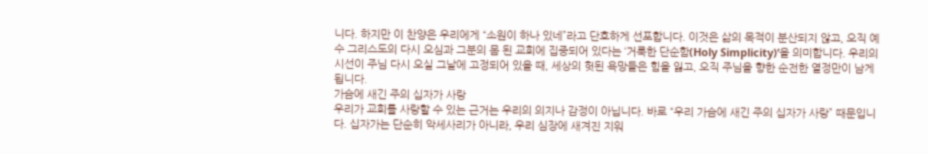니다. 하지만 이 찬양은 우리에게 “소원이 하나 있네”라고 단호하게 선포합니다. 이것은 삶의 목적이 분산되지 않고, 오직 예수 그리스도의 다시 오심과 그분의 몸 된 교회에 집중되어 있다는 ‘거룩한 단순함(Holy Simplicity)’을 의미합니다. 우리의 시선이 주님 다시 오실 그날에 고정되어 있을 때, 세상의 헛된 욕망들은 힘을 잃고, 오직 주님을 향한 순전한 열정만이 남게 됩니다.
가슴에 새긴 주의 십자가 사랑
우리가 교회를 사랑할 수 있는 근거는 우리의 의지나 감정이 아닙니다. 바로 “우리 가슴에 새긴 주의 십자가 사랑” 때문입니다. 십자가는 단순히 악세사리가 아니라, 우리 심장에 새겨진 지워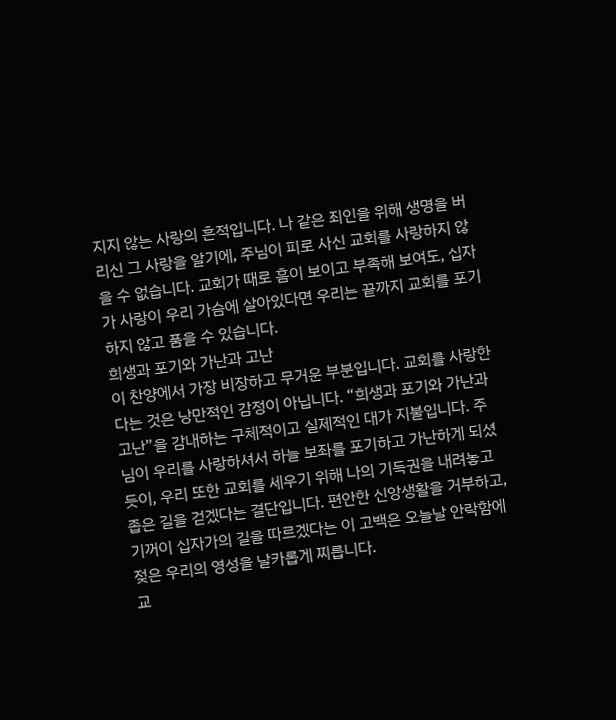지지 않는 사랑의 흔적입니다. 나 같은 죄인을 위해 생명을 버리신 그 사랑을 알기에, 주님이 피로 사신 교회를 사랑하지 않을 수 없습니다. 교회가 때로 흠이 보이고 부족해 보여도, 십자가 사랑이 우리 가슴에 살아있다면 우리는 끝까지 교회를 포기하지 않고 품을 수 있습니다.
희생과 포기와 가난과 고난
이 찬양에서 가장 비장하고 무거운 부분입니다. 교회를 사랑한다는 것은 낭만적인 감정이 아닙니다. “희생과 포기와 가난과 고난”을 감내하는 구체적이고 실제적인 대가 지불입니다. 주님이 우리를 사랑하셔서 하늘 보좌를 포기하고 가난하게 되셨듯이, 우리 또한 교회를 세우기 위해 나의 기득권을 내려놓고 좁은 길을 걷겠다는 결단입니다. 편안한 신앙생활을 거부하고, 기꺼이 십자가의 길을 따르겠다는 이 고백은 오늘날 안락함에 젖은 우리의 영성을 날카롭게 찌릅니다.
교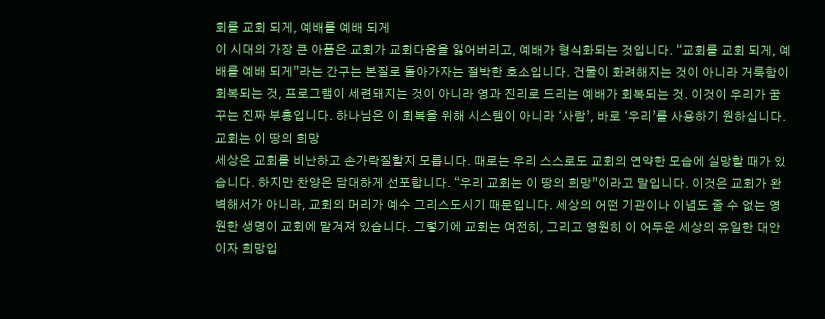회를 교회 되게, 예배를 예배 되게
이 시대의 가장 큰 아픔은 교회가 교회다움을 잃어버리고, 예배가 형식화되는 것입니다. “교회를 교회 되게, 예배를 예배 되게”라는 간구는 본질로 돌아가자는 절박한 호소입니다. 건물이 화려해지는 것이 아니라 거룩함이 회복되는 것, 프로그램이 세련돼지는 것이 아니라 영과 진리로 드리는 예배가 회복되는 것. 이것이 우리가 꿈꾸는 진짜 부흥입니다. 하나님은 이 회복을 위해 시스템이 아니라 ‘사람’, 바로 ‘우리’를 사용하기 원하십니다.
교회는 이 땅의 희망
세상은 교회를 비난하고 손가락질할지 모릅니다. 때로는 우리 스스로도 교회의 연약한 모습에 실망할 때가 있습니다. 하지만 찬양은 담대하게 선포합니다. “우리 교회는 이 땅의 희망”이라고 말입니다. 이것은 교회가 완벽해서가 아니라, 교회의 머리가 예수 그리스도시기 때문입니다. 세상의 어떤 기관이나 이념도 줄 수 없는 영원한 생명이 교회에 맡겨져 있습니다. 그렇기에 교회는 여전히, 그리고 영원히 이 어두운 세상의 유일한 대안이자 희망입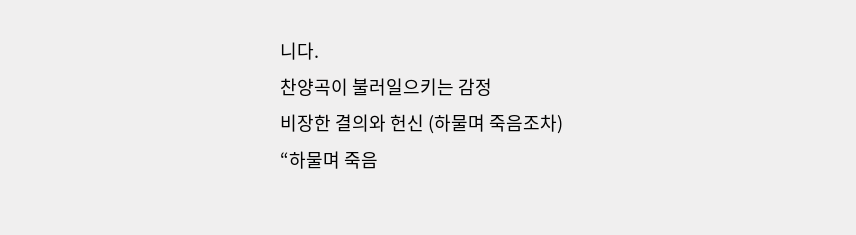니다.
찬양곡이 불러일으키는 감정
비장한 결의와 헌신 (하물며 죽음조차)
“하물며 죽음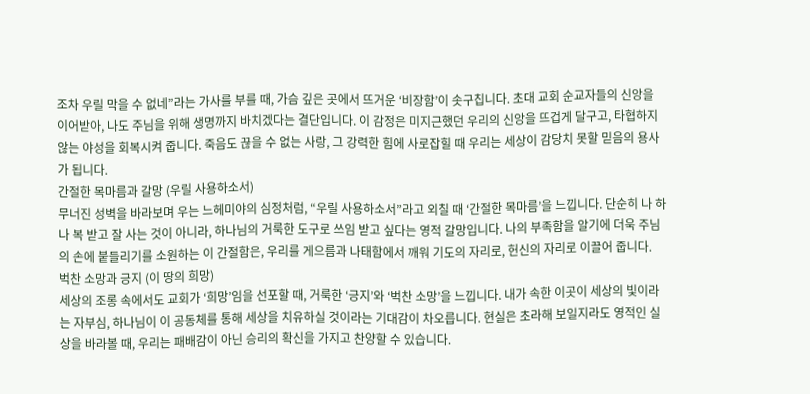조차 우릴 막을 수 없네”라는 가사를 부를 때, 가슴 깊은 곳에서 뜨거운 ‘비장함’이 솟구칩니다. 초대 교회 순교자들의 신앙을 이어받아, 나도 주님을 위해 생명까지 바치겠다는 결단입니다. 이 감정은 미지근했던 우리의 신앙을 뜨겁게 달구고, 타협하지 않는 야성을 회복시켜 줍니다. 죽음도 끊을 수 없는 사랑, 그 강력한 힘에 사로잡힐 때 우리는 세상이 감당치 못할 믿음의 용사가 됩니다.
간절한 목마름과 갈망 (우릴 사용하소서)
무너진 성벽을 바라보며 우는 느헤미야의 심정처럼, “우릴 사용하소서”라고 외칠 때 ‘간절한 목마름’을 느낍니다. 단순히 나 하나 복 받고 잘 사는 것이 아니라, 하나님의 거룩한 도구로 쓰임 받고 싶다는 영적 갈망입니다. 나의 부족함을 알기에 더욱 주님의 손에 붙들리기를 소원하는 이 간절함은, 우리를 게으름과 나태함에서 깨워 기도의 자리로, 헌신의 자리로 이끌어 줍니다.
벅찬 소망과 긍지 (이 땅의 희망)
세상의 조롱 속에서도 교회가 ‘희망’임을 선포할 때, 거룩한 ‘긍지’와 ‘벅찬 소망’을 느낍니다. 내가 속한 이곳이 세상의 빛이라는 자부심, 하나님이 이 공동체를 통해 세상을 치유하실 것이라는 기대감이 차오릅니다. 현실은 초라해 보일지라도 영적인 실상을 바라볼 때, 우리는 패배감이 아닌 승리의 확신을 가지고 찬양할 수 있습니다.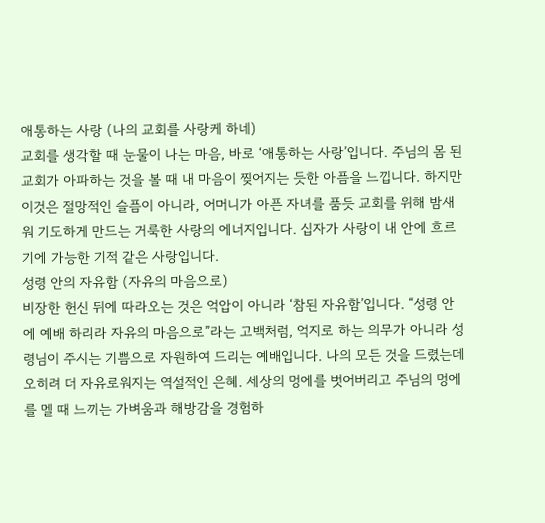애통하는 사랑 (나의 교회를 사랑케 하네)
교회를 생각할 때 눈물이 나는 마음, 바로 ‘애통하는 사랑’입니다. 주님의 몸 된 교회가 아파하는 것을 볼 때 내 마음이 찢어지는 듯한 아픔을 느낍니다. 하지만 이것은 절망적인 슬픔이 아니라, 어머니가 아픈 자녀를 품듯 교회를 위해 밤새워 기도하게 만드는 거룩한 사랑의 에너지입니다. 십자가 사랑이 내 안에 흐르기에 가능한 기적 같은 사랑입니다.
성령 안의 자유함 (자유의 마음으로)
비장한 헌신 뒤에 따라오는 것은 억압이 아니라 ‘참된 자유함’입니다. “성령 안에 예배 하리라 자유의 마음으로”라는 고백처럼, 억지로 하는 의무가 아니라 성령님이 주시는 기쁨으로 자원하여 드리는 예배입니다. 나의 모든 것을 드렸는데 오히려 더 자유로워지는 역설적인 은혜. 세상의 멍에를 벗어버리고 주님의 멍에를 멜 때 느끼는 가벼움과 해방감을 경험하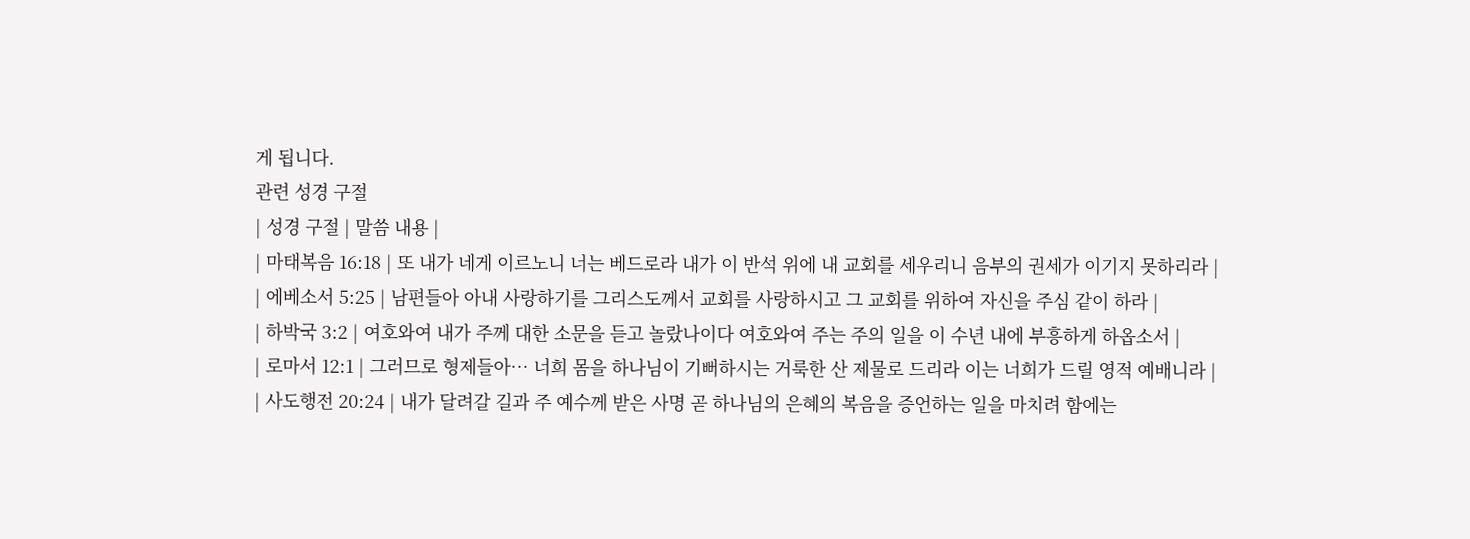게 됩니다.
관련 성경 구절
| 성경 구절 | 말씀 내용 |
| 마태복음 16:18 | 또 내가 네게 이르노니 너는 베드로라 내가 이 반석 위에 내 교회를 세우리니 음부의 권세가 이기지 못하리라 |
| 에베소서 5:25 | 남편들아 아내 사랑하기를 그리스도께서 교회를 사랑하시고 그 교회를 위하여 자신을 주심 같이 하라 |
| 하박국 3:2 | 여호와여 내가 주께 대한 소문을 듣고 놀랐나이다 여호와여 주는 주의 일을 이 수년 내에 부흥하게 하옵소서 |
| 로마서 12:1 | 그러므로 형제들아… 너희 몸을 하나님이 기뻐하시는 거룩한 산 제물로 드리라 이는 너희가 드릴 영적 예배니라 |
| 사도행전 20:24 | 내가 달려갈 길과 주 예수께 받은 사명 곧 하나님의 은혜의 복음을 증언하는 일을 마치려 함에는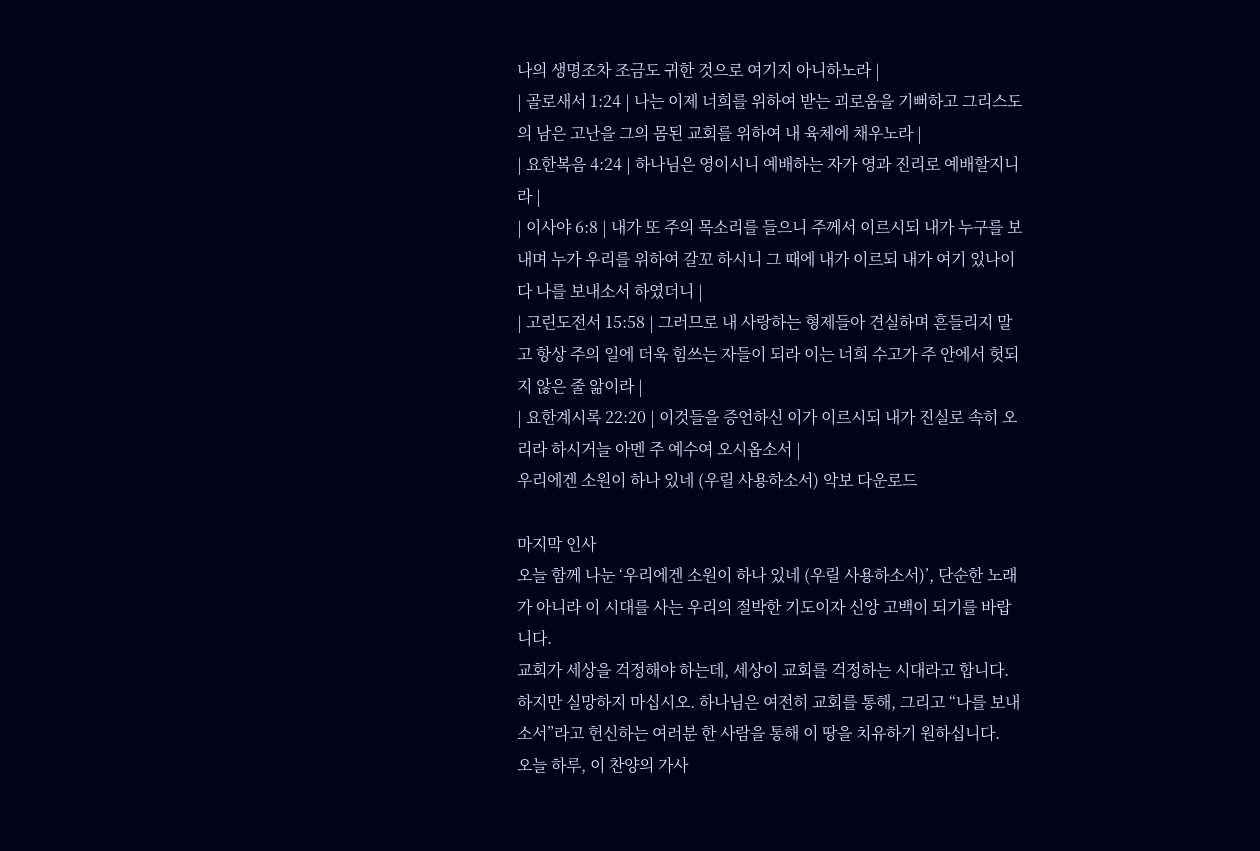나의 생명조차 조금도 귀한 것으로 여기지 아니하노라 |
| 골로새서 1:24 | 나는 이제 너희를 위하여 받는 괴로움을 기뻐하고 그리스도의 남은 고난을 그의 몸된 교회를 위하여 내 육체에 채우노라 |
| 요한복음 4:24 | 하나님은 영이시니 예배하는 자가 영과 진리로 예배할지니라 |
| 이사야 6:8 | 내가 또 주의 목소리를 들으니 주께서 이르시되 내가 누구를 보내며 누가 우리를 위하여 갈꼬 하시니 그 때에 내가 이르되 내가 여기 있나이다 나를 보내소서 하였더니 |
| 고린도전서 15:58 | 그러므로 내 사랑하는 형제들아 견실하며 흔들리지 말고 항상 주의 일에 더욱 힘쓰는 자들이 되라 이는 너희 수고가 주 안에서 헛되지 않은 줄 앎이라 |
| 요한계시록 22:20 | 이것들을 증언하신 이가 이르시되 내가 진실로 속히 오리라 하시거늘 아멘 주 예수여 오시옵소서 |
우리에겐 소원이 하나 있네 (우릴 사용하소서) 악보 다운로드

마지막 인사
오늘 함께 나눈 ‘우리에겐 소원이 하나 있네 (우릴 사용하소서)’, 단순한 노래가 아니라 이 시대를 사는 우리의 절박한 기도이자 신앙 고백이 되기를 바랍니다.
교회가 세상을 걱정해야 하는데, 세상이 교회를 걱정하는 시대라고 합니다. 하지만 실망하지 마십시오. 하나님은 여전히 교회를 통해, 그리고 “나를 보내소서”라고 헌신하는 여러분 한 사람을 통해 이 땅을 치유하기 원하십니다.
오늘 하루, 이 찬양의 가사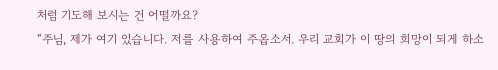처럼 기도해 보시는 건 어떨까요?
“주님, 제가 여기 있습니다. 저를 사용하여 주옵소서. 우리 교회가 이 땅의 희망이 되게 하소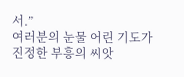서.”
여러분의 눈물 어린 기도가 진정한 부흥의 씨앗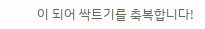이 되어 싹트기를 축복합니다!